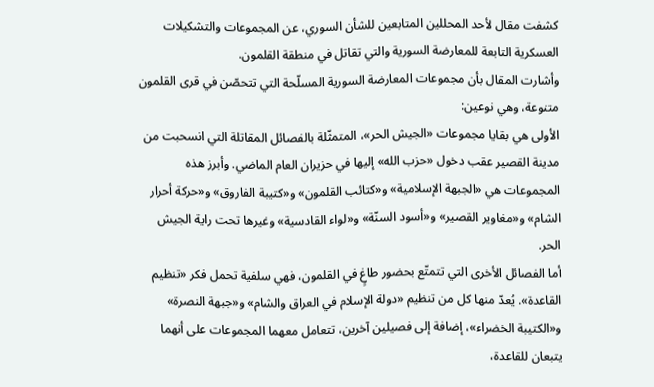كشفت مقال لأحد المحللين المتابعين للشأن السوري، عن المجموعات والتشكيلات العسكرية التابعة للمعارضة السورية والتي تقاتل في منطقة القلمون.
وأشارت المقال بأن مجموعات المعارضة السورية المسلّحة التي تتحصّن في قرى القلمون متنوعة، وهي نوعين:
الأولى هي بقايا مجموعات «الجيش الحر»، المتمثّلة بالفصائل المقاتلة التي انسحبت من مدينة القصير عقب دخول «حزب الله» إليها في حزيران العام الماضي. وأبرز هذه المجموعات هي «الجبهة الإسلامية» و«كتائب القلمون» و«كتيبة الفاروق» و«حركة أحرار الشام» و«مغاوير القصير» و«أسود السنّة» و«لواء القادسية» وغيرها تحت راية الجيش الحر.
أما الفصائل الأخرى التي تتمتّع بحضور طاغٍ في القلمون، فهي سلفية تحمل فكر «تنظيم القاعدة». يُعدّ منها كل من تنظيم «دولة الإسلام في العراق والشام» و«جبهة النصرة» و«الكتيبة الخضراء»، إضافة إلى فصيلين آخرين، تتعامل معهما المجموعات على أنهما يتبعان للقاعدة،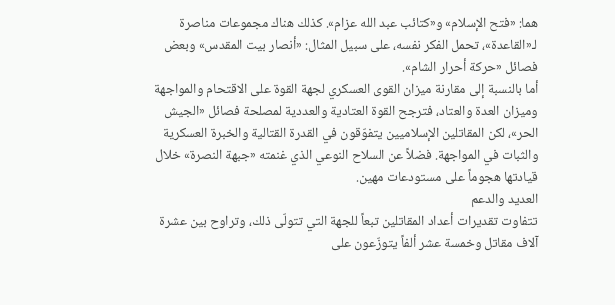هما: «فتح الإسلام» و«كتائب عبد الله عزام». كذلك هناك مجموعات مناصرة لـ«القاعدة»، تحمل الفكر نفسه، على سبيل المثال: «أنصار بيت المقدس» وبعض فصائل «حركة أحرار الشام».
أما بالنسبة إلى مقارنة ميزان القوى العسكري لجهة القوة على الاقتحام والمواجهة وميزان العدة والعتاد، فترجح القوة العتادية والعددية لمصلحة فصائل «الجيش الحر»، لكن المقاتلين الإسلاميين يتفوّقون في القدرة القتالية والخبرة العسكرية والثبات في المواجهة. فضلاً عن السلاح النوعي الذي غنمته «جبهة النصرة» خلال قيادتها هجوماً على مستودعات مهين.
العديد والدعم
تتفاوت تقديرات أعداد المقاتلين تبعاً للجهة التي تتولّى ذلك، وتراوح بين عشرة آلاف مقاتل وخمسة عشر ألفاً يتوزّعون على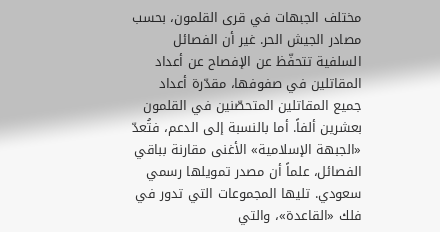مختلف الجبهات في قرى القلمون، بحسب مصادر الجيش الحر. غير أن الفصائل السلفية تتحفّظ عن الإفصاح عن أعداد المقاتلين في صفوفها، مقدّرة أعداد جميع المقاتلين المتحصّنين في القلمون بعشرين ألفاً. أما بالنسبة إلى الدعم، فتُعدّ «الجبهة الإسلامية» الأغنى مقارنة بباقي الفصائل، علماً أن مصدر تمويلها رسمي سعودي. تليها المجموعات التي تدور في فلك «القاعدة»، والتي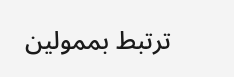ترتبط بممولين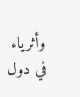وأثرياء في دول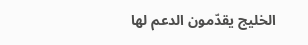الخليج يقدّمون الدعم لها